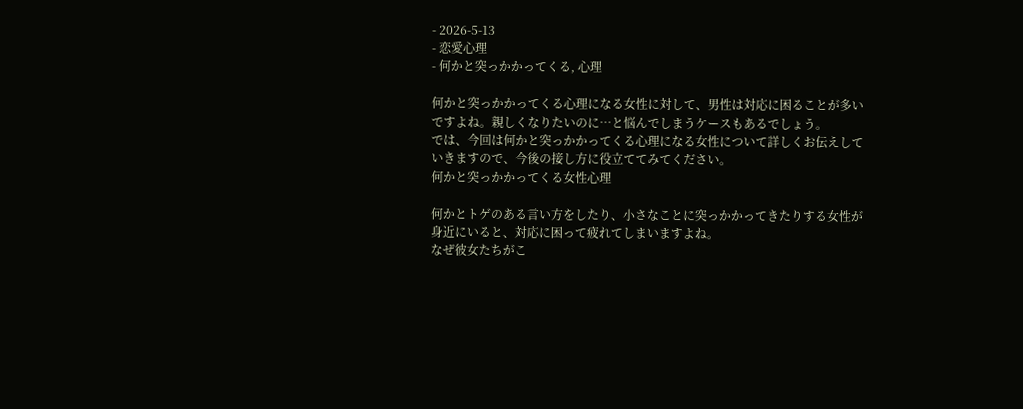- 2026-5-13
- 恋愛心理
- 何かと突っかかってくる, 心理

何かと突っかかってくる心理になる女性に対して、男性は対応に困ることが多いですよね。親しくなりたいのに…と悩んでしまうケースもあるでしょう。
では、今回は何かと突っかかってくる心理になる女性について詳しくお伝えしていきますので、今後の接し方に役立ててみてください。
何かと突っかかってくる女性心理

何かとトゲのある言い方をしたり、小さなことに突っかかってきたりする女性が身近にいると、対応に困って疲れてしまいますよね。
なぜ彼女たちがこ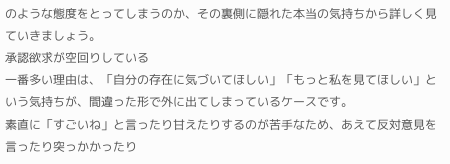のような態度をとってしまうのか、その裏側に隠れた本当の気持ちから詳しく見ていきましょう。
承認欲求が空回りしている
一番多い理由は、「自分の存在に気づいてほしい」「もっと私を見てほしい」という気持ちが、間違った形で外に出てしまっているケースです。
素直に「すごいね」と言ったり甘えたりするのが苦手なため、あえて反対意見を言ったり突っかかったり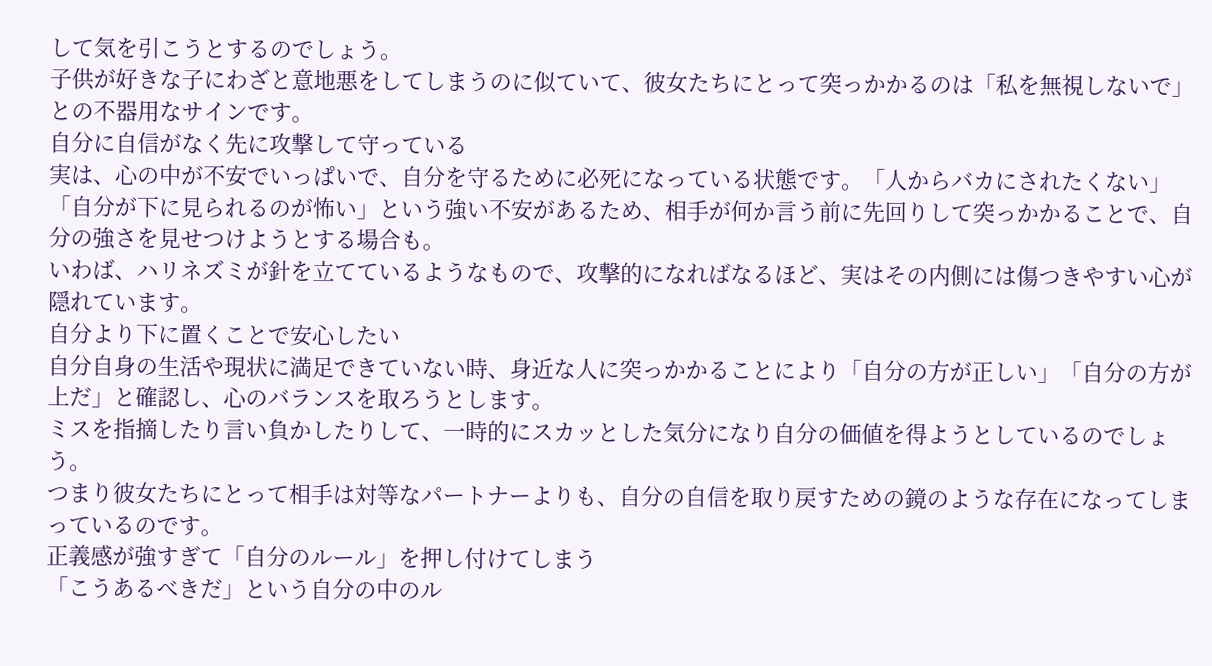して気を引こうとするのでしょう。
子供が好きな子にわざと意地悪をしてしまうのに似ていて、彼女たちにとって突っかかるのは「私を無視しないで」との不器用なサインです。
自分に自信がなく先に攻撃して守っている
実は、心の中が不安でいっぱいで、自分を守るために必死になっている状態です。「人からバカにされたくない」「自分が下に見られるのが怖い」という強い不安があるため、相手が何か言う前に先回りして突っかかることで、自分の強さを見せつけようとする場合も。
いわば、ハリネズミが針を立てているようなもので、攻撃的になればなるほど、実はその内側には傷つきやすい心が隠れています。
自分より下に置くことで安心したい
自分自身の生活や現状に満足できていない時、身近な人に突っかかることにより「自分の方が正しい」「自分の方が上だ」と確認し、心のバランスを取ろうとします。
ミスを指摘したり言い負かしたりして、一時的にスカッとした気分になり自分の価値を得ようとしているのでしょう。
つまり彼女たちにとって相手は対等なパートナーよりも、自分の自信を取り戻すための鏡のような存在になってしまっているのです。
正義感が強すぎて「自分のルール」を押し付けてしまう
「こうあるべきだ」という自分の中のル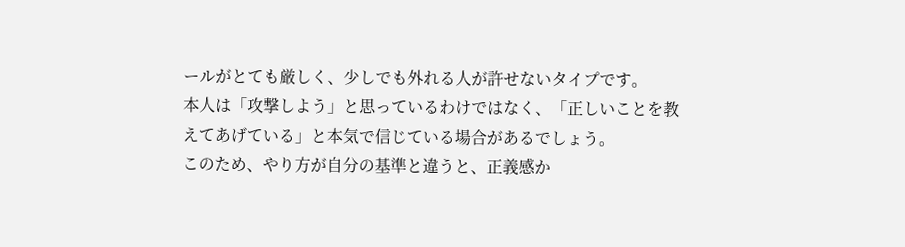ールがとても厳しく、少しでも外れる人が許せないタイプです。
本人は「攻撃しよう」と思っているわけではなく、「正しいことを教えてあげている」と本気で信じている場合があるでしょう。
このため、やり方が自分の基準と違うと、正義感か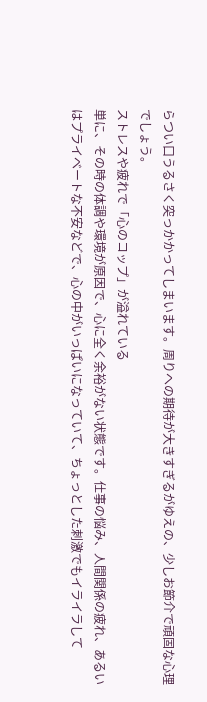らつい口うるさく突っかかってしまいます。周りへの期待が大きすぎるがゆえの、少しお節介で頑固な心理でしょう。
ストレスや疲れで「心のコップ」が溢れている
単に、その時の体調や環境が原因で、心に全く余裕がない状態です。仕事の悩み、人間関係の疲れ、あるいはプライベートな不安などで、心の中がいっぱいになっていて、ちょっとした刺激でもイライラして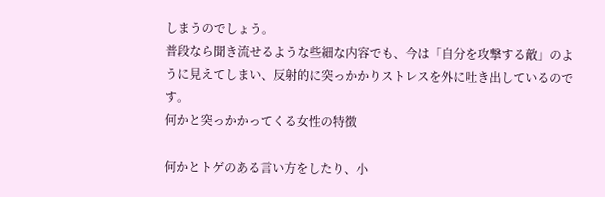しまうのでしょう。
普段なら聞き流せるような些細な内容でも、今は「自分を攻撃する敵」のように見えてしまい、反射的に突っかかりストレスを外に吐き出しているのです。
何かと突っかかってくる女性の特徴

何かとトゲのある言い方をしたり、小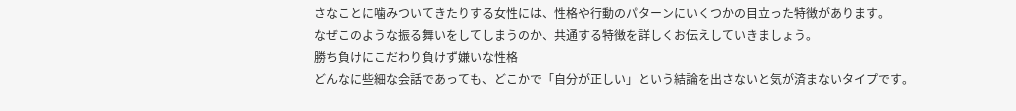さなことに噛みついてきたりする女性には、性格や行動のパターンにいくつかの目立った特徴があります。
なぜこのような振る舞いをしてしまうのか、共通する特徴を詳しくお伝えしていきましょう。
勝ち負けにこだわり負けず嫌いな性格
どんなに些細な会話であっても、どこかで「自分が正しい」という結論を出さないと気が済まないタイプです。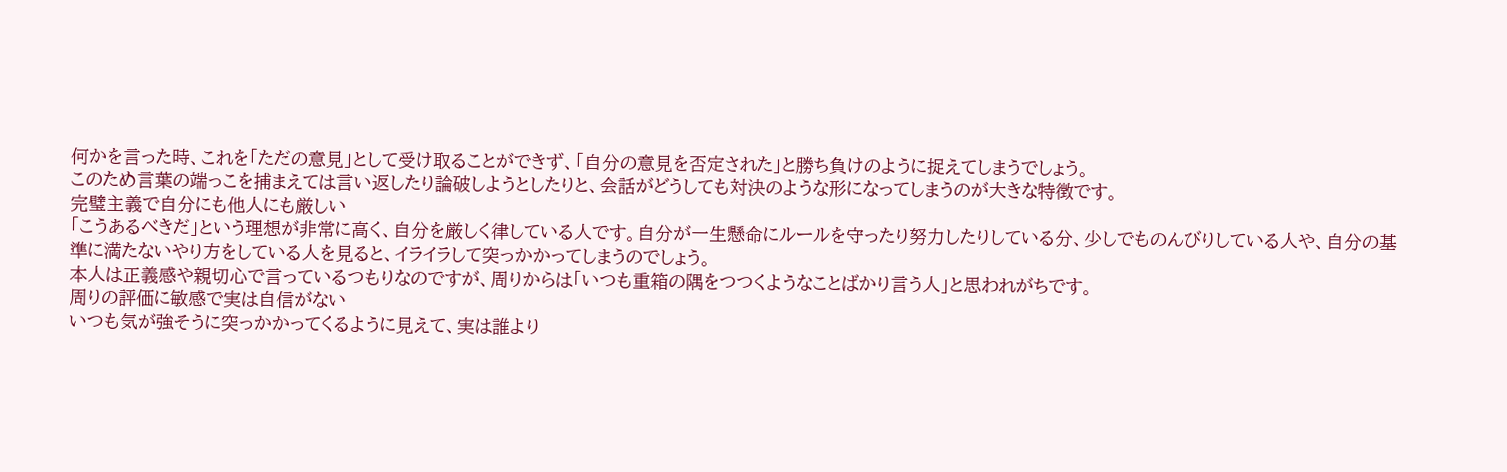何かを言った時、これを「ただの意見」として受け取ることができず、「自分の意見を否定された」と勝ち負けのように捉えてしまうでしょう。
このため言葉の端っこを捕まえては言い返したり論破しようとしたりと、会話がどうしても対決のような形になってしまうのが大きな特徴です。
完璧主義で自分にも他人にも厳しい
「こうあるべきだ」という理想が非常に高く、自分を厳しく律している人です。自分が一生懸命にルールを守ったり努力したりしている分、少しでものんびりしている人や、自分の基準に満たないやり方をしている人を見ると、イライラして突っかかってしまうのでしょう。
本人は正義感や親切心で言っているつもりなのですが、周りからは「いつも重箱の隅をつつくようなことばかり言う人」と思われがちです。
周りの評価に敏感で実は自信がない
いつも気が強そうに突っかかってくるように見えて、実は誰より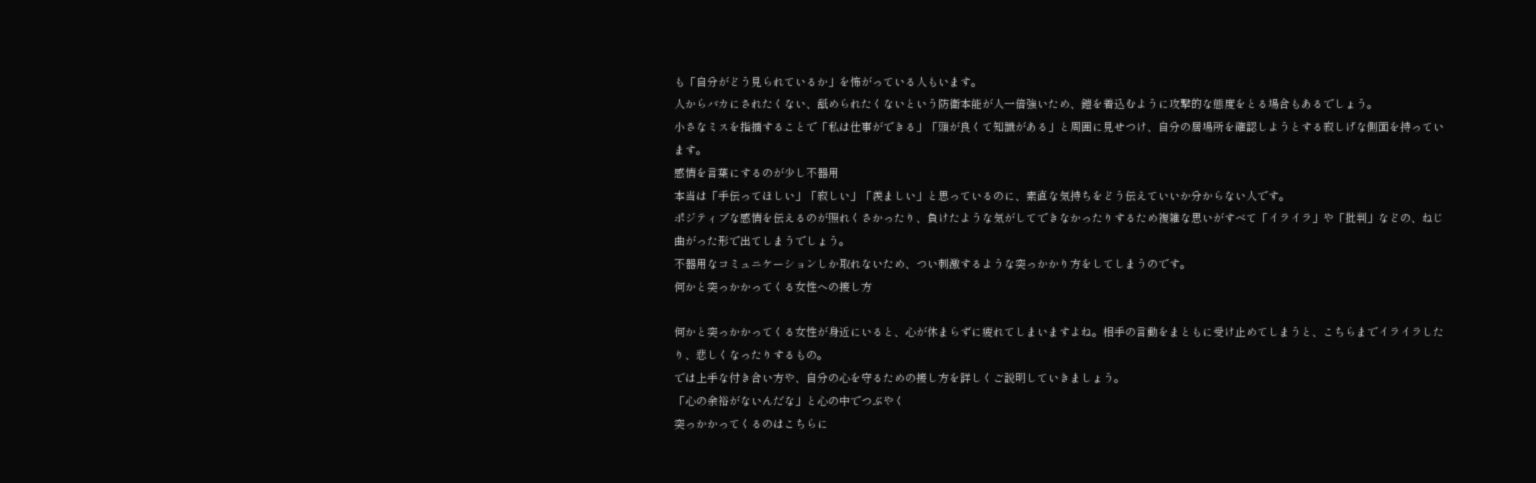も「自分がどう見られているか」を怖がっている人もいます。
人からバカにされたくない、舐められたくないという防衛本能が人一倍強いため、鎧を着込むように攻撃的な態度をとる場合もあるでしょう。
小さなミスを指摘することで「私は仕事ができる」「頭が良くて知識がある」と周囲に見せつけ、自分の居場所を確認しようとする寂しげな側面を持っています。
感情を言葉にするのが少し不器用
本当は「手伝ってほしい」「寂しい」「羨ましい」と思っているのに、素直な気持ちをどう伝えていいか分からない人です。
ポジティブな感情を伝えるのが照れくさかったり、負けたような気がしてできなかったりするため複雑な思いがすべて「イライラ」や「批判」などの、ねじ曲がった形で出てしまうでしょう。
不器用なコミュニケーションしか取れないため、つい刺激するような突っかかり方をしてしまうのです。
何かと突っかかってくる女性への接し方

何かと突っかかってくる女性が身近にいると、心が休まらずに疲れてしまいますよね。相手の言動をまともに受け止めてしまうと、こちらまでイライラしたり、悲しくなったりするもの。
では上手な付き合い方や、自分の心を守るための接し方を詳しくご説明していきましょう。
「心の余裕がないんだな」と心の中でつぶやく
突っかかってくるのはこちらに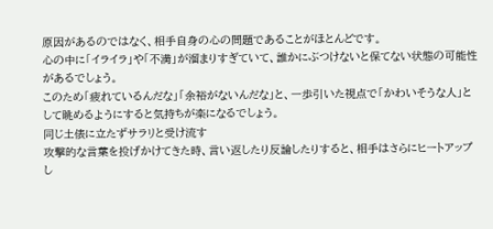原因があるのではなく、相手自身の心の問題であることがほとんどです。
心の中に「イライラ」や「不満」が溜まりすぎていて、誰かにぶつけないと保てない状態の可能性があるでしょう。
このため「疲れているんだな」「余裕がないんだな」と、一歩引いた視点で「かわいそうな人」として眺めるようにすると気持ちが楽になるでしょう。
同じ土俵に立たずサラリと受け流す
攻撃的な言葉を投げかけてきた時、言い返したり反論したりすると、相手はさらにヒートアップし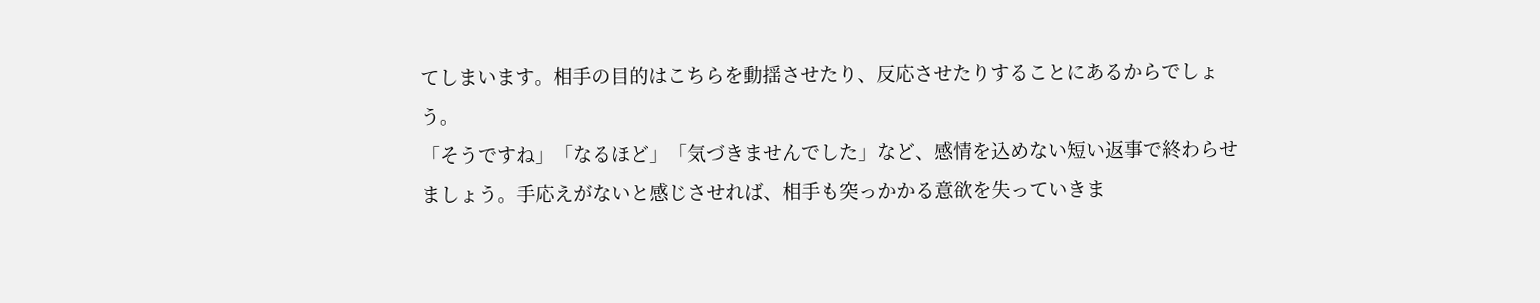てしまいます。相手の目的はこちらを動揺させたり、反応させたりすることにあるからでしょう。
「そうですね」「なるほど」「気づきませんでした」など、感情を込めない短い返事で終わらせましょう。手応えがないと感じさせれば、相手も突っかかる意欲を失っていきま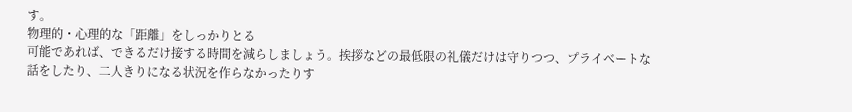す。
物理的・心理的な「距離」をしっかりとる
可能であれば、できるだけ接する時間を減らしましょう。挨拶などの最低限の礼儀だけは守りつつ、プライベートな話をしたり、二人きりになる状況を作らなかったりす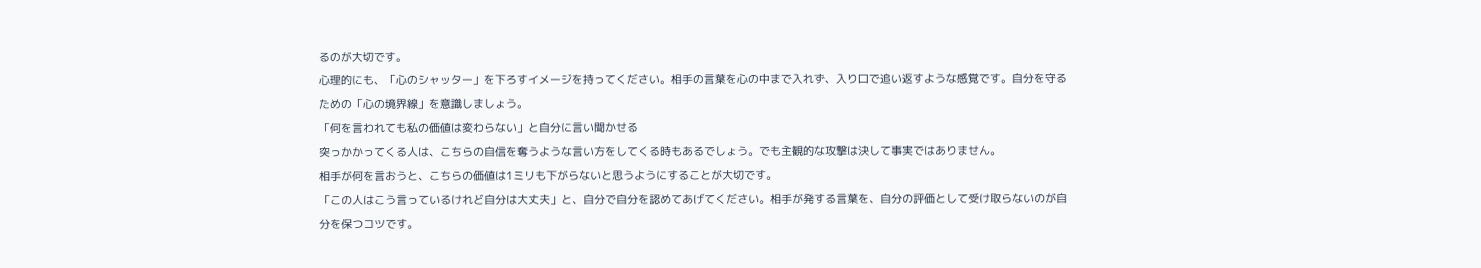るのが大切です。
心理的にも、「心のシャッター」を下ろすイメージを持ってください。相手の言葉を心の中まで入れず、入り口で追い返すような感覚です。自分を守るための「心の境界線」を意識しましょう。
「何を言われても私の価値は変わらない」と自分に言い聞かせる
突っかかってくる人は、こちらの自信を奪うような言い方をしてくる時もあるでしょう。でも主観的な攻撃は決して事実ではありません。
相手が何を言おうと、こちらの価値は1ミリも下がらないと思うようにすることが大切です。
「この人はこう言っているけれど自分は大丈夫」と、自分で自分を認めてあげてください。相手が発する言葉を、自分の評価として受け取らないのが自分を保つコツです。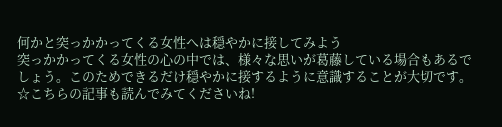何かと突っかかってくる女性へは穏やかに接してみよう
突っかかってくる女性の心の中では、様々な思いが葛藤している場合もあるでしょう。このためできるだけ穏やかに接するように意識することが大切です。
☆こちらの記事も読んでみてくださいね!